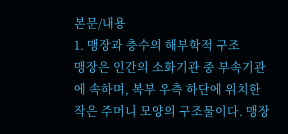본문/내용
1. 맹장과 충수의 해부학적 구조
맹장은 인간의 소화기관 중 부속기관에 속하며, 복부 우측 하단에 위치한 작은 주머니 모양의 구조물이다. 맹장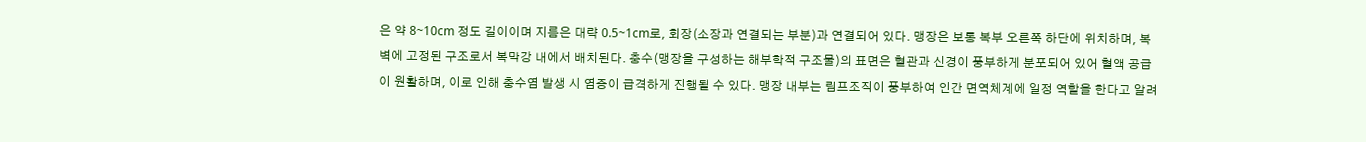은 약 8~10cm 정도 길이이며 지름은 대략 0.5~1cm로, 회장(소장과 연결되는 부분)과 연결되어 있다. 맹장은 보통 복부 오른쪽 하단에 위치하며, 복벽에 고정된 구조로서 복막강 내에서 배치된다. 충수(맹장을 구성하는 해부학적 구조물)의 표면은 혈관과 신경이 풍부하게 분포되어 있어 혈액 공급이 원활하며, 이로 인해 충수염 발생 시 염증이 급격하게 진행될 수 있다. 맹장 내부는 림프조직이 풍부하여 인간 면역체계에 일정 역할을 한다고 알려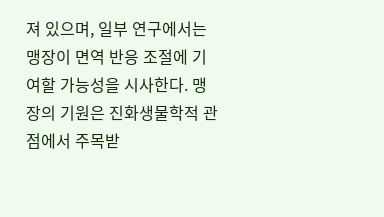져 있으며, 일부 연구에서는 맹장이 면역 반응 조절에 기여할 가능성을 시사한다. 맹장의 기원은 진화생물학적 관점에서 주목받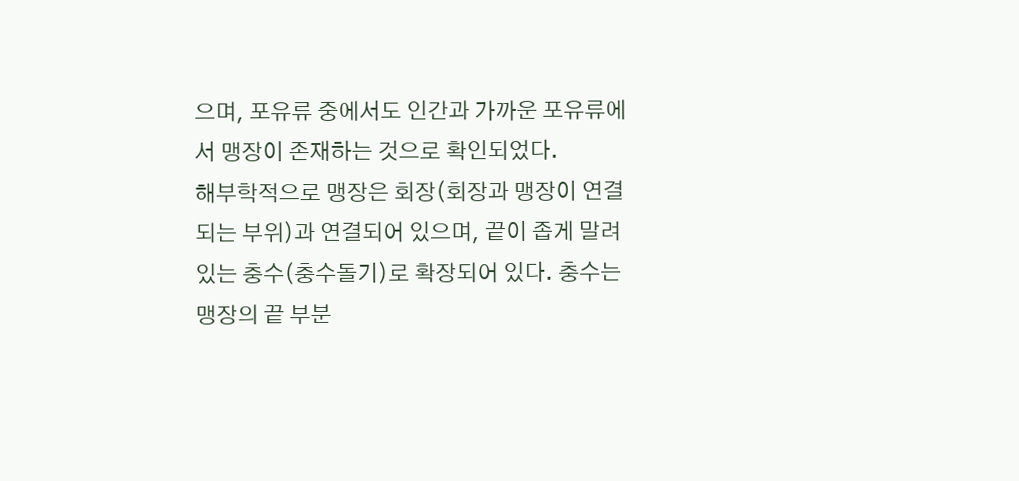으며, 포유류 중에서도 인간과 가까운 포유류에서 맹장이 존재하는 것으로 확인되었다.
해부학적으로 맹장은 회장(회장과 맹장이 연결되는 부위)과 연결되어 있으며, 끝이 좁게 말려 있는 충수(충수돌기)로 확장되어 있다. 충수는 맹장의 끝 부분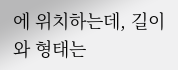에 위치하는데, 길이와 형태는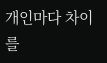개인마다 차이를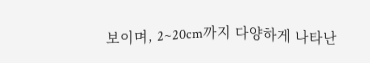보이며, 2~20cm까지 다양하게 나타난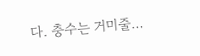다. 충수는 거미줄…